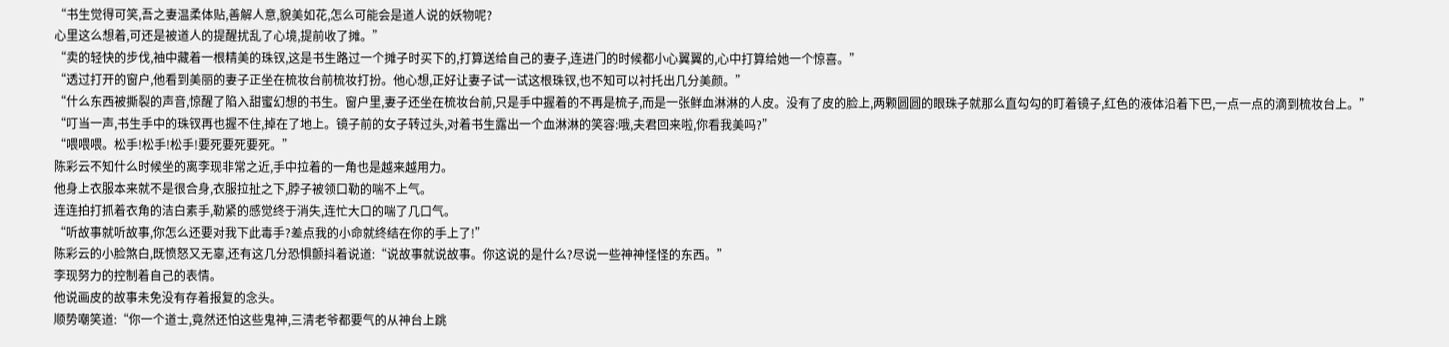“书生觉得可笑,吾之妻温柔体贴,善解人意,貌美如花,怎么可能会是道人说的妖物呢?
心里这么想着,可还是被道人的提醒扰乱了心境,提前收了摊。”
“卖的轻快的步伐,袖中藏着一根精美的珠钗,这是书生路过一个摊子时买下的,打算送给自己的妻子,连进门的时候都小心翼翼的,心中打算给她一个惊喜。”
“透过打开的窗户,他看到美丽的妻子正坐在梳妆台前梳妆打扮。他心想,正好让妻子试一试这根珠钗,也不知可以衬托出几分美颜。”
“什么东西被撕裂的声音,惊醒了陷入甜蜜幻想的书生。窗户里,妻子还坐在梳妆台前,只是手中握着的不再是梳子,而是一张鲜血淋淋的人皮。没有了皮的脸上,两颗圆圆的眼珠子就那么直勾勾的盯着镜子,红色的液体沿着下巴,一点一点的滴到梳妆台上。”
“叮当一声,书生手中的珠钗再也握不住,掉在了地上。镜子前的女子转过头,对着书生露出一个血淋淋的笑容:哦,夫君回来啦,你看我美吗?”
“喂喂喂。松手!松手!松手!要死要死要死。”
陈彩云不知什么时候坐的离李现非常之近,手中拉着的一角也是越来越用力。
他身上衣服本来就不是很合身,衣服拉扯之下,脖子被领口勒的喘不上气。
连连拍打抓着衣角的洁白素手,勒紧的感觉终于消失,连忙大口的喘了几口气。
“听故事就听故事,你怎么还要对我下此毒手?差点我的小命就终结在你的手上了!”
陈彩云的小脸煞白,既愤怒又无辜,还有这几分恐惧颤抖着说道:“说故事就说故事。你这说的是什么?尽说一些神神怪怪的东西。”
李现努力的控制着自己的表情。
他说画皮的故事未免没有存着报复的念头。
顺势嘲笑道:“你一个道士,竟然还怕这些鬼神,三清老爷都要气的从神台上跳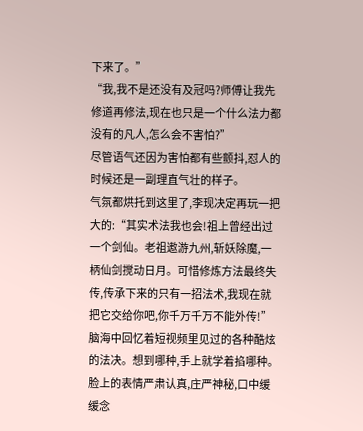下来了。”
“我,我不是还没有及冠吗?师傅让我先修道再修法,现在也只是一个什么法力都没有的凡人,怎么会不害怕?”
尽管语气还因为害怕都有些颤抖,怼人的时候还是一副理直气壮的样子。
气氛都烘托到这里了,李现决定再玩一把大的:“其实术法我也会!祖上曾经出过一个剑仙。老祖遨游九州,斩妖除魔,一柄仙剑搅动日月。可惜修炼方法最终失传,传承下来的只有一招法术,我现在就把它交给你吧,你千万千万不能外传!”
脑海中回忆着短视频里见过的各种酷炫的法决。想到哪种,手上就学着掐哪种。
脸上的表情严肃认真,庄严神秘,口中缓缓念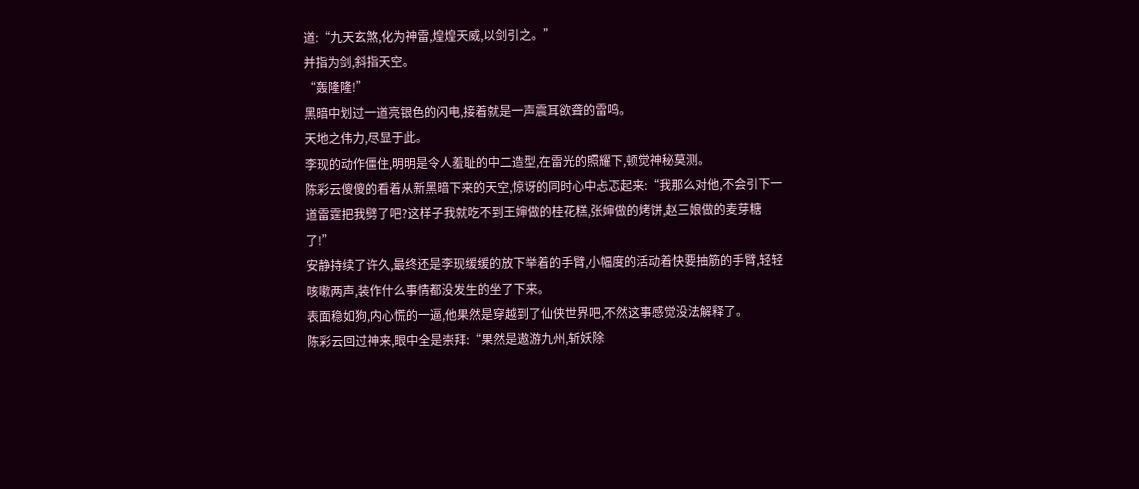道:“九天玄煞,化为神雷,煌煌天威,以剑引之。”
并指为剑,斜指天空。
“轰隆隆!”
黑暗中划过一道亮银色的闪电,接着就是一声震耳欲聋的雷鸣。
天地之伟力,尽显于此。
李现的动作僵住,明明是令人羞耻的中二造型,在雷光的照耀下,顿觉神秘莫测。
陈彩云傻傻的看着从新黑暗下来的天空,惊讶的同时心中忐忑起来:“我那么对他,不会引下一道雷霆把我劈了吧?这样子我就吃不到王婶做的桂花糕,张婶做的烤饼,赵三娘做的麦芽糖了!”
安静持续了许久,最终还是李现缓缓的放下举着的手臂,小幅度的活动着快要抽筋的手臂,轻轻咳嗽两声,装作什么事情都没发生的坐了下来。
表面稳如狗,内心慌的一逼,他果然是穿越到了仙侠世界吧,不然这事感觉没法解释了。
陈彩云回过神来,眼中全是崇拜:“果然是遨游九州,斩妖除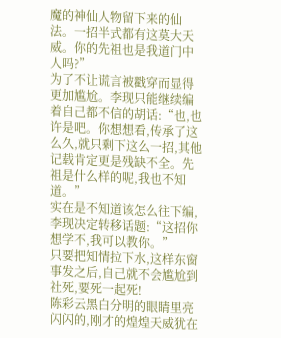魔的神仙人物留下来的仙法。一招半式都有这莫大天威。你的先祖也是我道门中人吗?”
为了不让谎言被戳穿而显得更加尴尬。李现只能继续编着自己都不信的胡话:“也,也许是吧。你想想看,传承了这么久,就只剩下这么一招,其他记载肯定更是残缺不全。先祖是什么样的呢,我也不知道。”
实在是不知道该怎么往下编,李现决定转移话题:“这招你想学不,我可以教你。”
只要把知情拉下水,这样东窗事发之后,自己就不会尴尬到社死,要死一起死!
陈彩云黑白分明的眼睛里亮闪闪的,刚才的煌煌天威犹在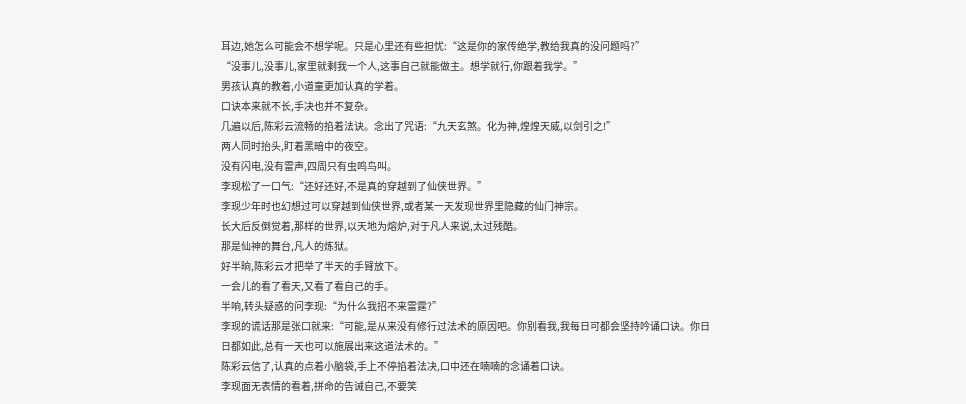耳边,她怎么可能会不想学呢。只是心里还有些担忧:“这是你的家传绝学,教给我真的没问题吗?”
“没事儿,没事儿,家里就剩我一个人,这事自己就能做主。想学就行,你跟着我学。”
男孩认真的教着,小道童更加认真的学着。
口诀本来就不长,手决也并不复杂。
几遍以后,陈彩云流畅的掐着法诀。念出了咒语:“九天玄煞。化为神,煌煌天威,以剑引之!”
两人同时抬头,盯着黑暗中的夜空。
没有闪电,没有雷声,四周只有虫鸣鸟叫。
李现松了一口气:“还好还好,不是真的穿越到了仙侠世界。”
李现少年时也幻想过可以穿越到仙侠世界,或者某一天发现世界里隐藏的仙门神宗。
长大后反倒觉着,那样的世界,以天地为熔炉,对于凡人来说,太过残酷。
那是仙神的舞台,凡人的炼狱。
好半晌,陈彩云才把举了半天的手臂放下。
一会儿的看了看天,又看了看自己的手。
半响,转头疑惑的问李现:“为什么我招不来雷霆?”
李现的谎话那是张口就来:“可能,是从来没有修行过法术的原因吧。你别看我,我每日可都会坚持吟诵口诀。你日日都如此,总有一天也可以施展出来这道法术的。”
陈彩云信了,认真的点着小脑袋,手上不停掐着法决,口中还在喃喃的念诵着口诀。
李现面无表情的看着,拼命的告诫自己,不要笑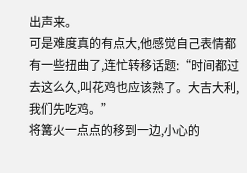出声来。
可是难度真的有点大,他感觉自己表情都有一些扭曲了,连忙转移话题:“时间都过去这么久,叫花鸡也应该熟了。大吉大利,我们先吃鸡。”
将篝火一点点的移到一边,小心的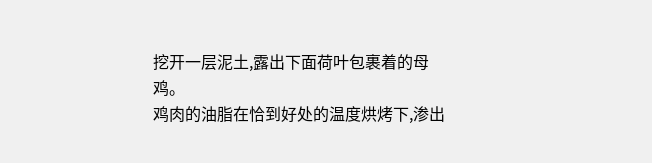挖开一层泥土,露出下面荷叶包裹着的母鸡。
鸡肉的油脂在恰到好处的温度烘烤下,渗出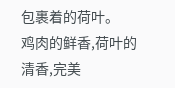包裹着的荷叶。
鸡肉的鲜香,荷叶的清香,完美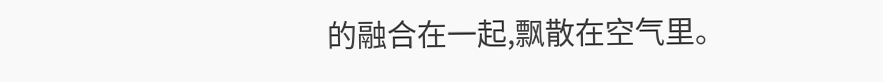的融合在一起,飘散在空气里。